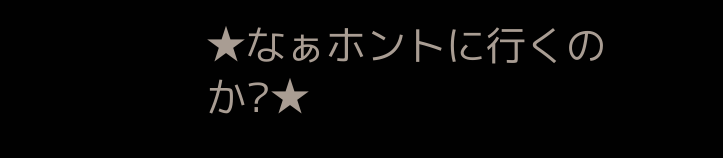★なぁホントに行くのか?★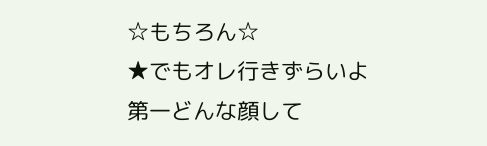☆もちろん☆
★でもオレ行きずらいよ
第一どんな顔して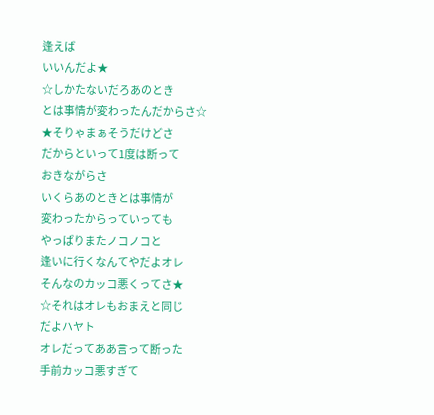逢えば
いいんだよ★
☆しかたないだろあのとき
とは事情が変わったんだからさ☆
★そりゃまぁそうだけどさ
だからといって1度は断って
おきながらさ
いくらあのときとは事情が
変わったからっていっても
やっぱりまたノコノコと
逢いに行くなんてやだよオレ
そんなのカッコ悪くってさ★
☆それはオレもおまえと同じ
だよハヤト
オレだってああ言って断った
手前カッコ悪すぎて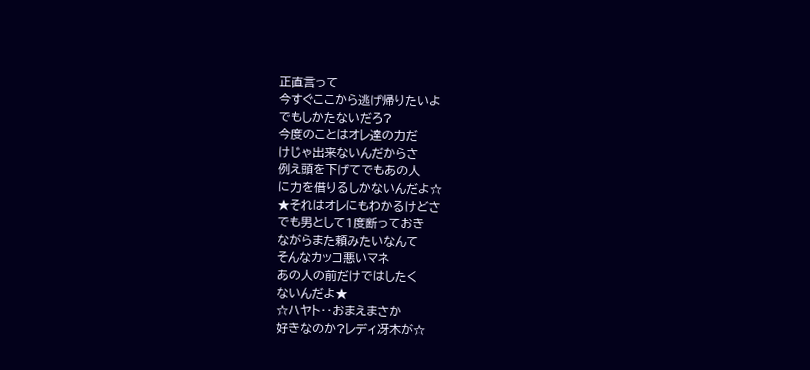正直言って
今すぐここから逃げ帰りたいよ
でもしかたないだろ?
今度のことはオレ達の力だ
けじゃ出来ないんだからさ
例え頭を下げてでもあの人
に力を借りるしかないんだよ☆
★それはオレにもわかるけどさ
でも男として1度断っておき
ながらまた頼みたいなんて
そんなカッコ悪いマネ
あの人の前だけではしたく
ないんだよ★
☆ハヤト‥おまえまさか
好きなのか?レディ冴木が☆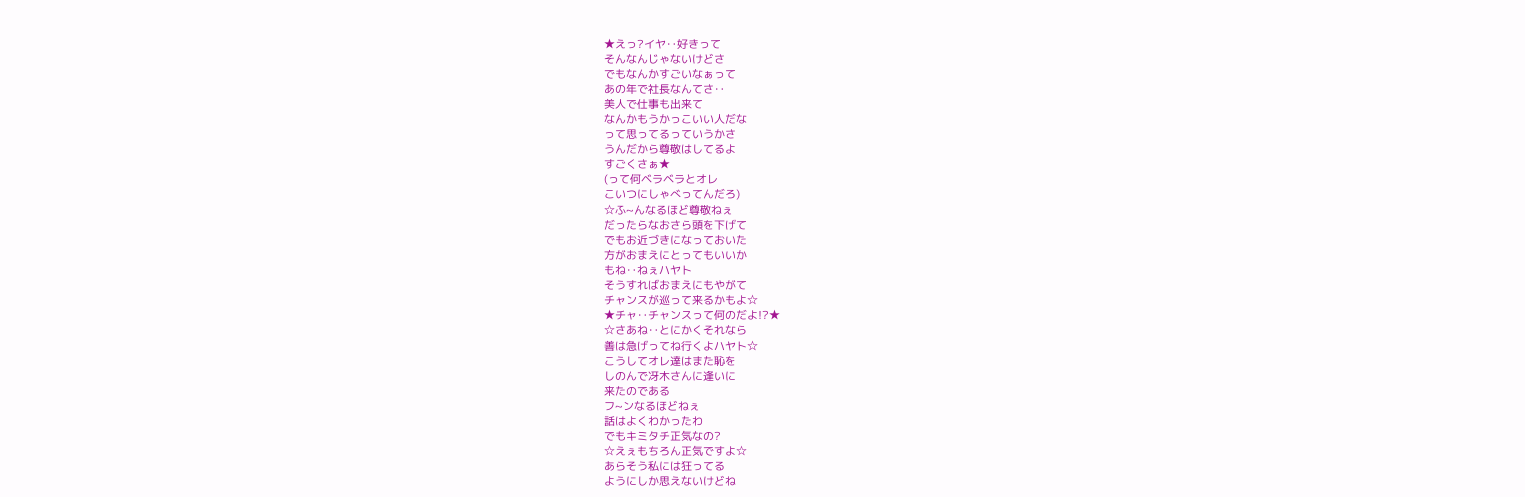★えっ?イヤ‥好きって
そんなんじゃないけどさ
でもなんかすごいなぁって
あの年で社長なんてさ‥
美人で仕事も出来て
なんかもうかっこいい人だな
って思ってるっていうかさ
うんだから尊敬はしてるよ
すごくさぁ★
(って何ベラベラとオレ
こいつにしゃべってんだろ)
☆ふ~んなるほど尊敬ねぇ
だったらなおさら頭を下げて
でもお近づきになっておいた
方がおまえにとってもいいか
もね‥ねぇハヤト
そうすればおまえにもやがて
チャンスが巡って来るかもよ☆
★チャ‥チャンスって何のだよ!?★
☆さあね‥とにかくそれなら
善は急げってね行くよハヤト☆
こうしてオレ達はまた恥を
しのんで冴木さんに逢いに
来たのである
フ~ンなるほどねぇ
話はよくわかったわ
でもキミタチ正気なの?
☆えぇもちろん正気ですよ☆
あらそう私には狂ってる
ようにしか思えないけどね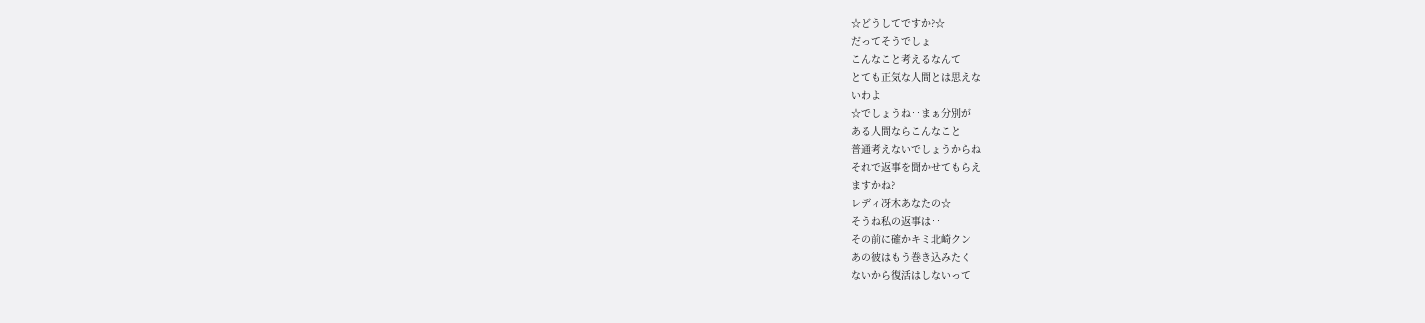☆どうしてですか?☆
だってそうでしょ
こんなこと考えるなんて
とても正気な人間とは思えな
いわよ
☆でしょうね‥まぁ分別が
ある人間ならこんなこと
普通考えないでしょうからね
それで返事を聞かせてもらえ
ますかね?
レディ冴木あなたの☆
そうね私の返事は‥
その前に確かキミ北崎クン
あの彼はもう巻き込みたく
ないから復活はしないって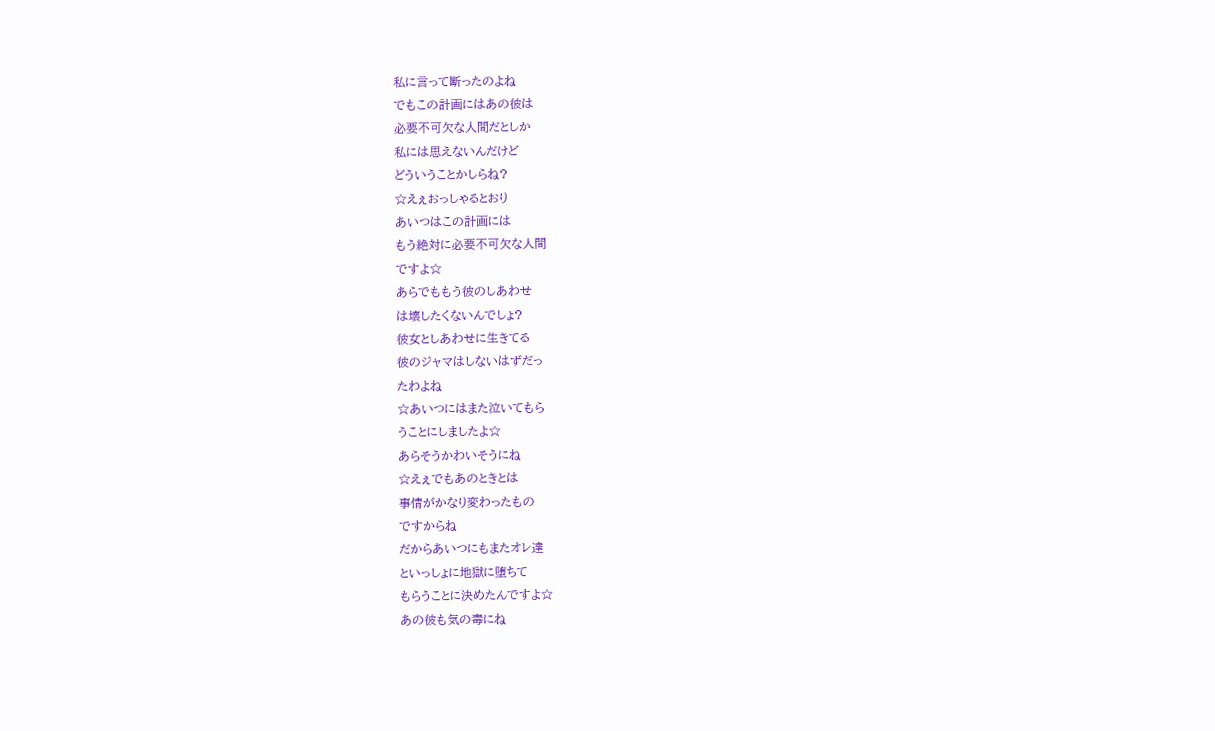私に言って断ったのよね
でもこの計画にはあの彼は
必要不可欠な人間だとしか
私には思えないんだけど
どういうことかしらね?
☆えぇおっしゃるとおり
あいつはこの計画には
もう絶対に必要不可欠な人間
ですよ☆
あらでももう彼のしあわせ
は壊したくないんでしょ?
彼女としあわせに生きてる
彼のジャマはしないはずだっ
たわよね
☆あいつにはまた泣いてもら
うことにしましたよ☆
あらそうかわいそうにね
☆えぇでもあのときとは
事情がかなり変わったもの
ですからね
だからあいつにもまたオレ達
といっしょに地獄に堕ちて
もらうことに決めたんですよ☆
あの彼も気の毒にね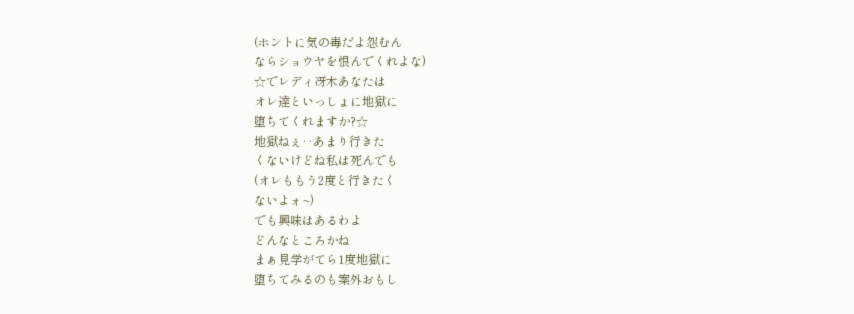(ホントに気の毒だよ怨むん
ならショウヤを恨んでくれよな)
☆でレディ冴木あなたは
オレ達といっしょに地獄に
堕ちてくれますか?☆
地獄ねぇ‥あまり行きた
くないけどね私は死んでも
(オレももう2度と行きたく
ないよォ~)
でも興味はあるわよ
どんなところかね
まぁ見学がてら1度地獄に
堕ちてみるのも案外おもし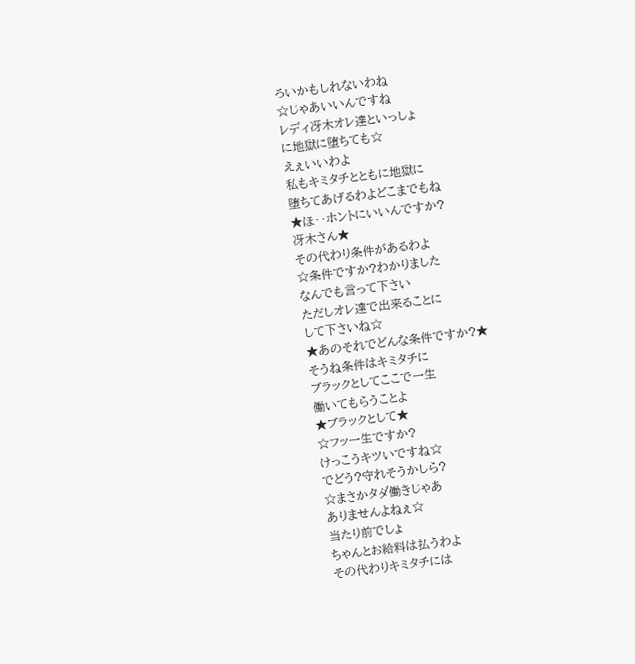ろいかもしれないわね
☆じゃあいいんですね
レディ冴木オレ達といっしょ
に地獄に堕ちても☆
えぇいいわよ
私もキミタチとともに地獄に
堕ちてあげるわよどこまでもね
★ほ‥ホントにいいんですか?
冴木さん★
その代わり条件があるわよ
☆条件ですか?わかりました
なんでも言って下さい
ただしオレ達で出来ることに
して下さいね☆
★あのそれでどんな条件ですか?★
そうね条件はキミタチに
ブラックとしてここで一生
働いてもらうことよ
★ブラックとして★
☆フッ一生ですか?
けっこうキツいですね☆
でどう?守れそうかしら?
☆まさかタダ働きじゃあ
ありませんよねぇ☆
当たり前でしょ
ちゃんとお給料は払うわよ
その代わりキミタチには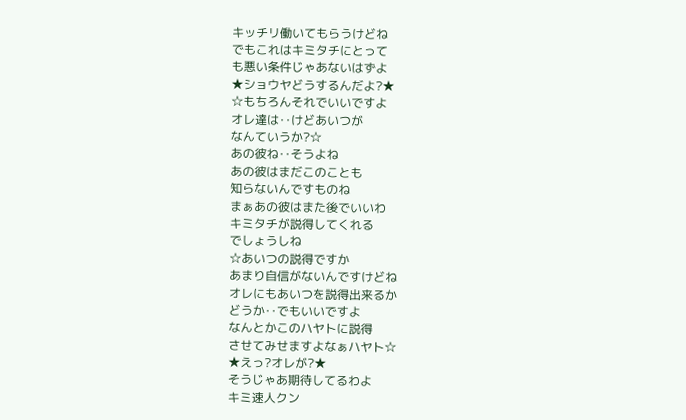キッチリ働いてもらうけどね
でもこれはキミタチにとって
も悪い条件じゃあないはずよ
★ショウヤどうするんだよ?★
☆もちろんそれでいいですよ
オレ達は‥けどあいつが
なんていうか?☆
あの彼ね‥そうよね
あの彼はまだこのことも
知らないんですものね
まぁあの彼はまた後でいいわ
キミタチが説得してくれる
でしょうしね
☆あいつの説得ですか
あまり自信がないんですけどね
オレにもあいつを説得出来るか
どうか‥でもいいですよ
なんとかこのハヤトに説得
させてみせますよなぁハヤト☆
★えっ?オレが?★
そうじゃあ期待してるわよ
キミ速人クン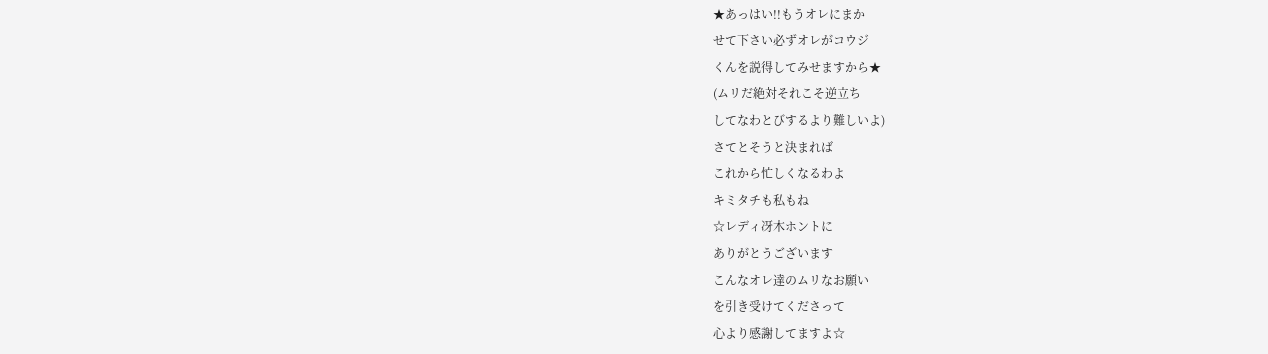★あっはい!!もうオレにまか
せて下さい必ずオレがコウジ
くんを説得してみせますから★
(ムリだ絶対それこそ逆立ち
してなわとびするより難しいよ)
さてとそうと決まれば
これから忙しくなるわよ
キミタチも私もね
☆レディ冴木ホントに
ありがとうございます
こんなオレ達のムリなお願い
を引き受けてくださって
心より感謝してますよ☆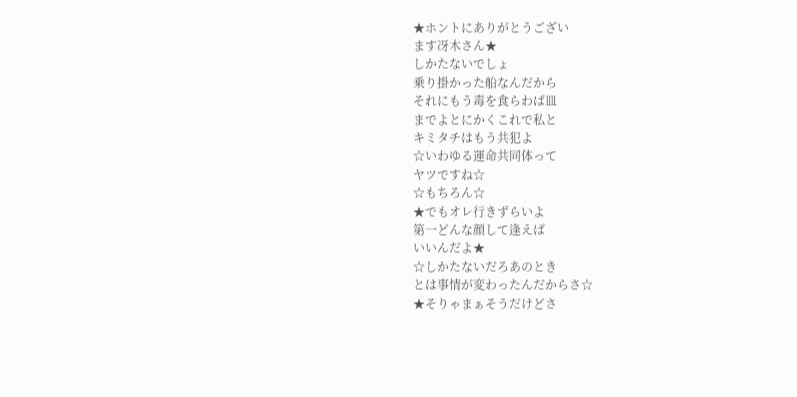★ホントにありがとうござい
ます冴木さん★
しかたないでしょ
乗り掛かった船なんだから
それにもう毒を食らわば皿
までよとにかくこれで私と
キミタチはもう共犯よ
☆いわゆる運命共同体って
ヤツですね☆
☆もちろん☆
★でもオレ行きずらいよ
第一どんな顔して逢えば
いいんだよ★
☆しかたないだろあのとき
とは事情が変わったんだからさ☆
★そりゃまぁそうだけどさ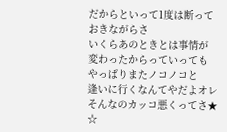だからといって1度は断って
おきながらさ
いくらあのときとは事情が
変わったからっていっても
やっぱりまたノコノコと
逢いに行くなんてやだよオレ
そんなのカッコ悪くってさ★
☆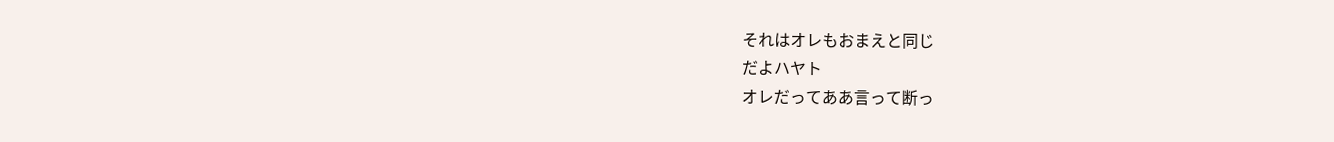それはオレもおまえと同じ
だよハヤト
オレだってああ言って断っ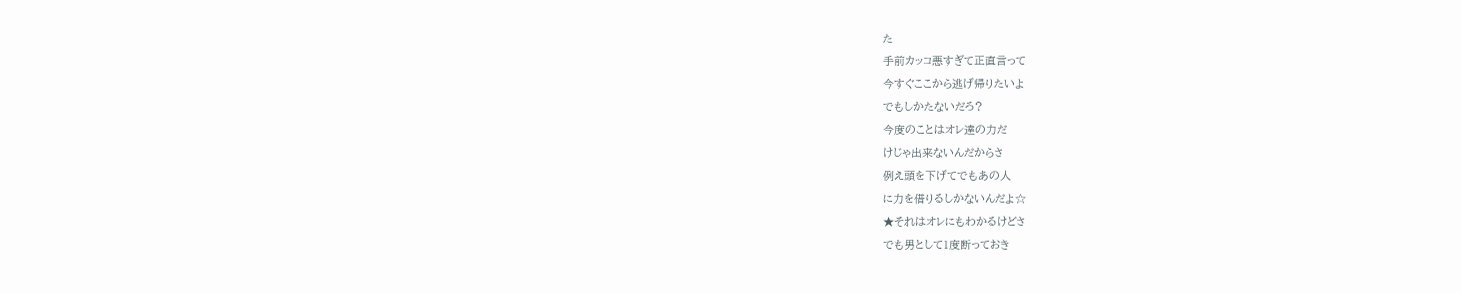た
手前カッコ悪すぎて正直言って
今すぐここから逃げ帰りたいよ
でもしかたないだろ?
今度のことはオレ達の力だ
けじゃ出来ないんだからさ
例え頭を下げてでもあの人
に力を借りるしかないんだよ☆
★それはオレにもわかるけどさ
でも男として1度断っておき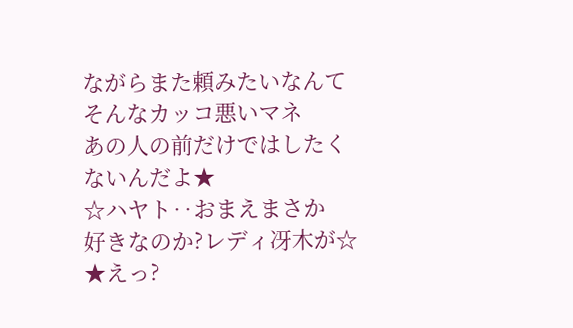ながらまた頼みたいなんて
そんなカッコ悪いマネ
あの人の前だけではしたく
ないんだよ★
☆ハヤト‥おまえまさか
好きなのか?レディ冴木が☆
★えっ?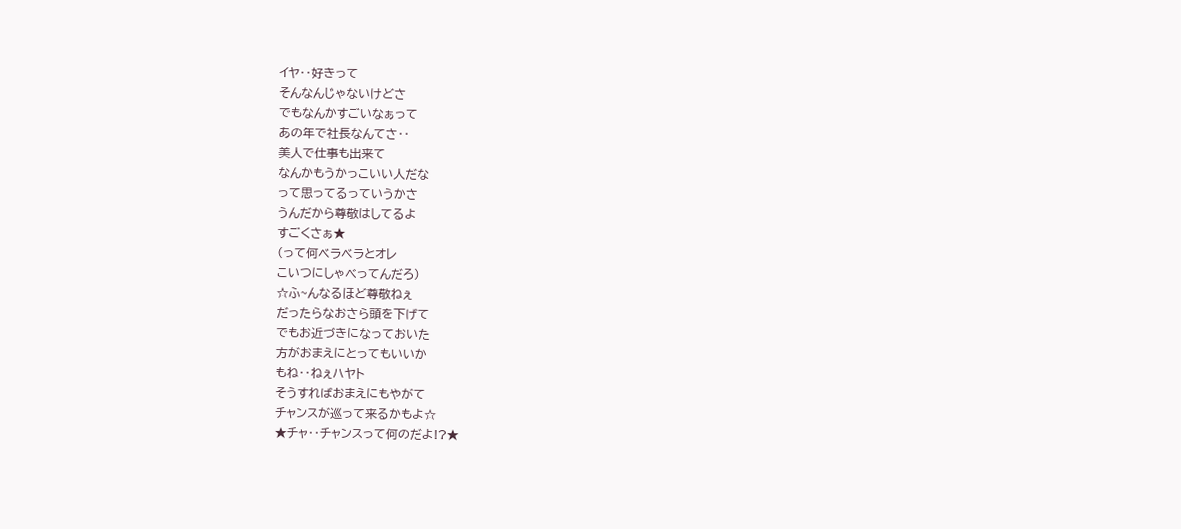イヤ‥好きって
そんなんじゃないけどさ
でもなんかすごいなぁって
あの年で社長なんてさ‥
美人で仕事も出来て
なんかもうかっこいい人だな
って思ってるっていうかさ
うんだから尊敬はしてるよ
すごくさぁ★
(って何ベラベラとオレ
こいつにしゃべってんだろ)
☆ふ~んなるほど尊敬ねぇ
だったらなおさら頭を下げて
でもお近づきになっておいた
方がおまえにとってもいいか
もね‥ねぇハヤト
そうすればおまえにもやがて
チャンスが巡って来るかもよ☆
★チャ‥チャンスって何のだよ!?★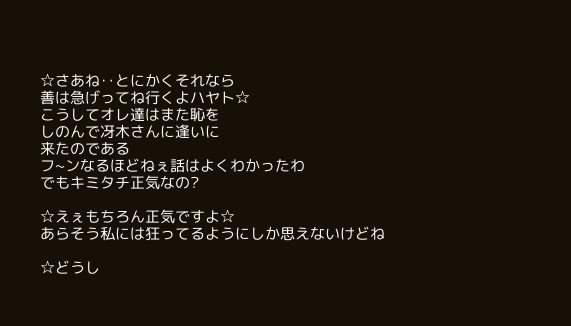☆さあね‥とにかくそれなら
善は急げってね行くよハヤト☆
こうしてオレ達はまた恥を
しのんで冴木さんに逢いに
来たのである
フ~ンなるほどねぇ話はよくわかったわ
でもキミタチ正気なの?

☆えぇもちろん正気ですよ☆
あらそう私には狂ってるようにしか思えないけどね

☆どうし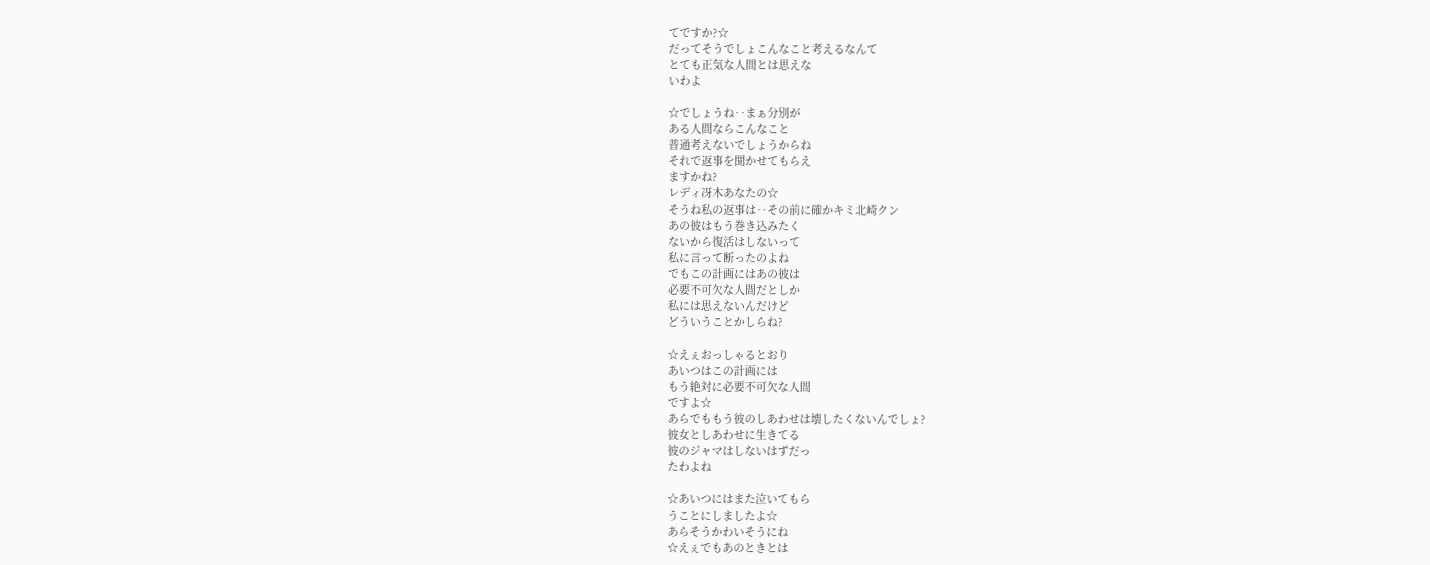てですか?☆
だってそうでしょこんなこと考えるなんて
とても正気な人間とは思えな
いわよ

☆でしょうね‥まぁ分別が
ある人間ならこんなこと
普通考えないでしょうからね
それで返事を聞かせてもらえ
ますかね?
レディ冴木あなたの☆
そうね私の返事は‥その前に確かキミ北崎クン
あの彼はもう巻き込みたく
ないから復活はしないって
私に言って断ったのよね
でもこの計画にはあの彼は
必要不可欠な人間だとしか
私には思えないんだけど
どういうことかしらね?

☆えぇおっしゃるとおり
あいつはこの計画には
もう絶対に必要不可欠な人間
ですよ☆
あらでももう彼のしあわせは壊したくないんでしょ?
彼女としあわせに生きてる
彼のジャマはしないはずだっ
たわよね

☆あいつにはまた泣いてもら
うことにしましたよ☆
あらそうかわいそうにね
☆えぇでもあのときとは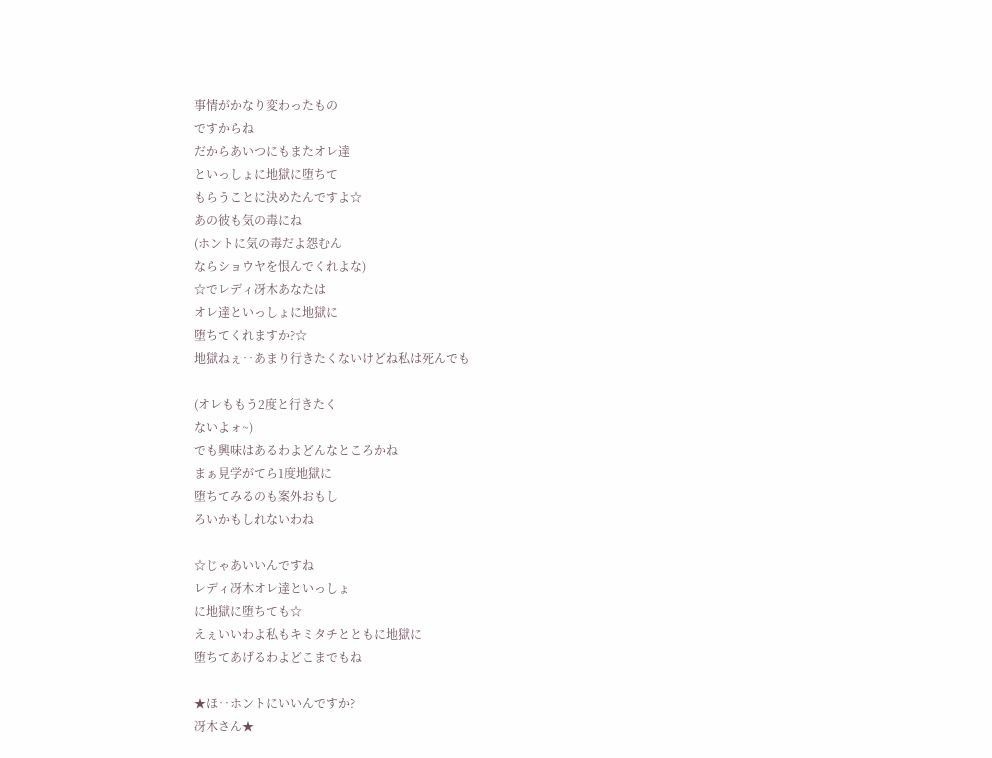事情がかなり変わったもの
ですからね
だからあいつにもまたオレ達
といっしょに地獄に堕ちて
もらうことに決めたんですよ☆
あの彼も気の毒にね
(ホントに気の毒だよ怨むん
ならショウヤを恨んでくれよな)
☆でレディ冴木あなたは
オレ達といっしょに地獄に
堕ちてくれますか?☆
地獄ねぇ‥あまり行きたくないけどね私は死んでも

(オレももう2度と行きたく
ないよォ~)
でも興味はあるわよどんなところかね
まぁ見学がてら1度地獄に
堕ちてみるのも案外おもし
ろいかもしれないわね

☆じゃあいいんですね
レディ冴木オレ達といっしょ
に地獄に堕ちても☆
えぇいいわよ私もキミタチとともに地獄に
堕ちてあげるわよどこまでもね

★ほ‥ホントにいいんですか?
冴木さん★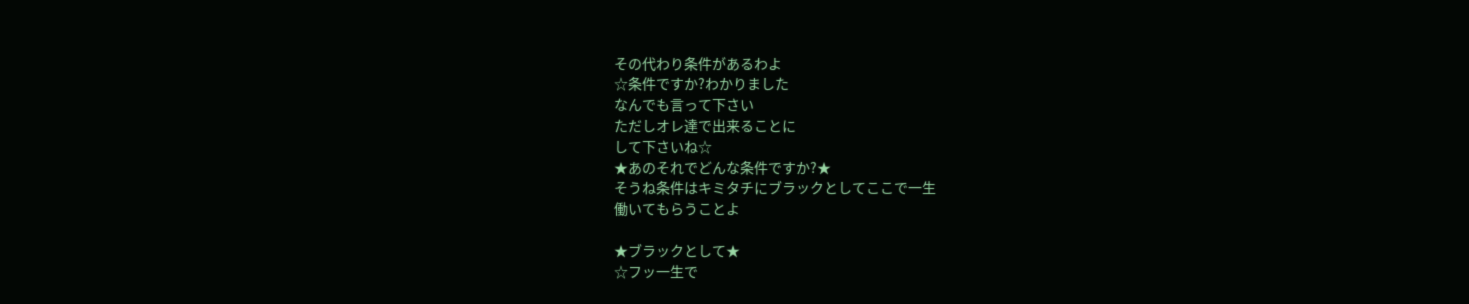その代わり条件があるわよ
☆条件ですか?わかりました
なんでも言って下さい
ただしオレ達で出来ることに
して下さいね☆
★あのそれでどんな条件ですか?★
そうね条件はキミタチにブラックとしてここで一生
働いてもらうことよ

★ブラックとして★
☆フッ一生で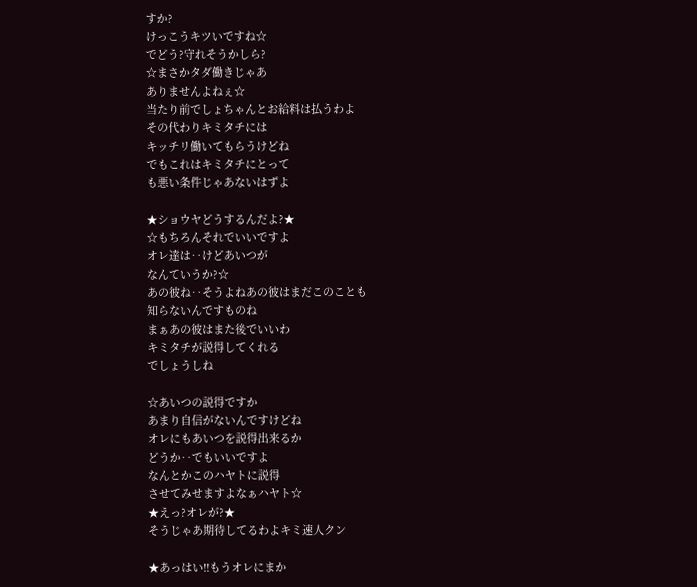すか?
けっこうキツいですね☆
でどう?守れそうかしら?
☆まさかタダ働きじゃあ
ありませんよねぇ☆
当たり前でしょちゃんとお給料は払うわよ
その代わりキミタチには
キッチリ働いてもらうけどね
でもこれはキミタチにとって
も悪い条件じゃあないはずよ

★ショウヤどうするんだよ?★
☆もちろんそれでいいですよ
オレ達は‥けどあいつが
なんていうか?☆
あの彼ね‥そうよねあの彼はまだこのことも
知らないんですものね
まぁあの彼はまた後でいいわ
キミタチが説得してくれる
でしょうしね

☆あいつの説得ですか
あまり自信がないんですけどね
オレにもあいつを説得出来るか
どうか‥でもいいですよ
なんとかこのハヤトに説得
させてみせますよなぁハヤト☆
★えっ?オレが?★
そうじゃあ期待してるわよキミ速人クン

★あっはい!!もうオレにまか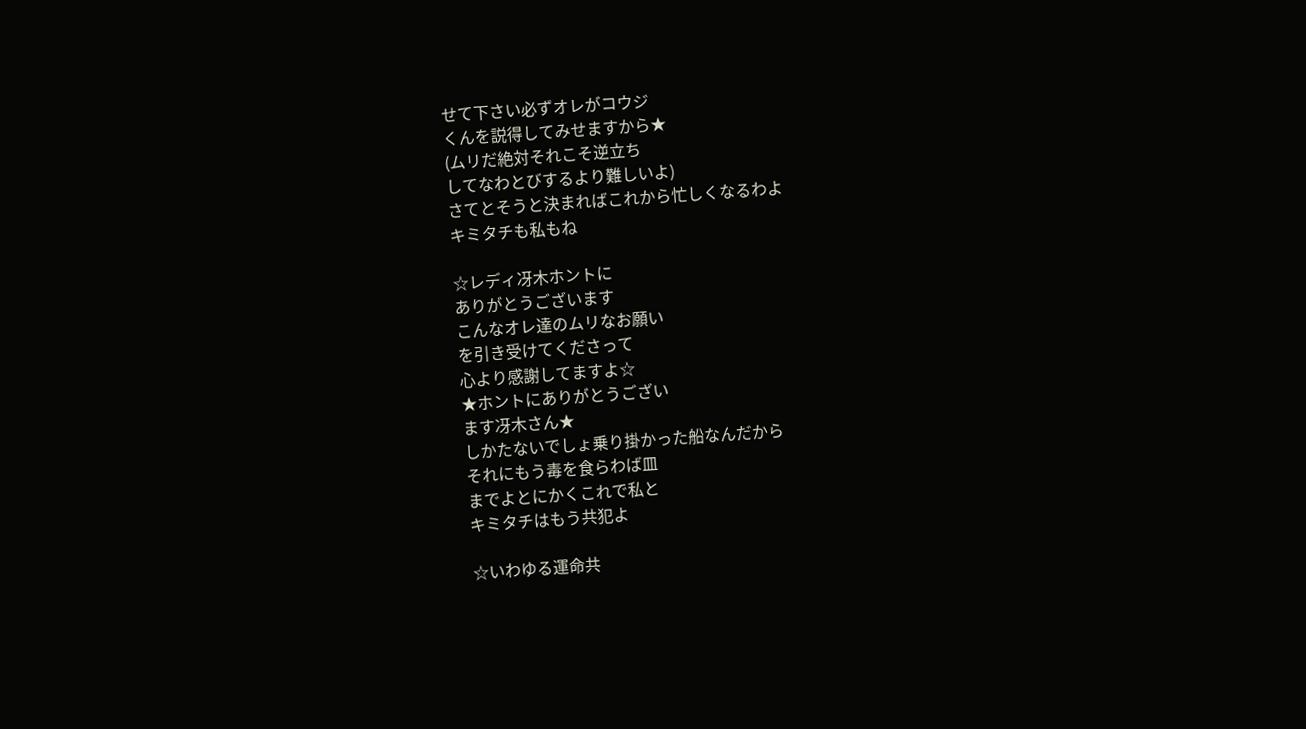せて下さい必ずオレがコウジ
くんを説得してみせますから★
(ムリだ絶対それこそ逆立ち
してなわとびするより難しいよ)
さてとそうと決まればこれから忙しくなるわよ
キミタチも私もね

☆レディ冴木ホントに
ありがとうございます
こんなオレ達のムリなお願い
を引き受けてくださって
心より感謝してますよ☆
★ホントにありがとうござい
ます冴木さん★
しかたないでしょ乗り掛かった船なんだから
それにもう毒を食らわば皿
までよとにかくこれで私と
キミタチはもう共犯よ

☆いわゆる運命共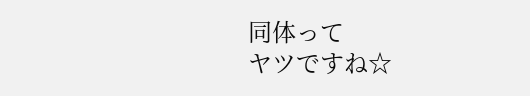同体って
ヤツですね☆